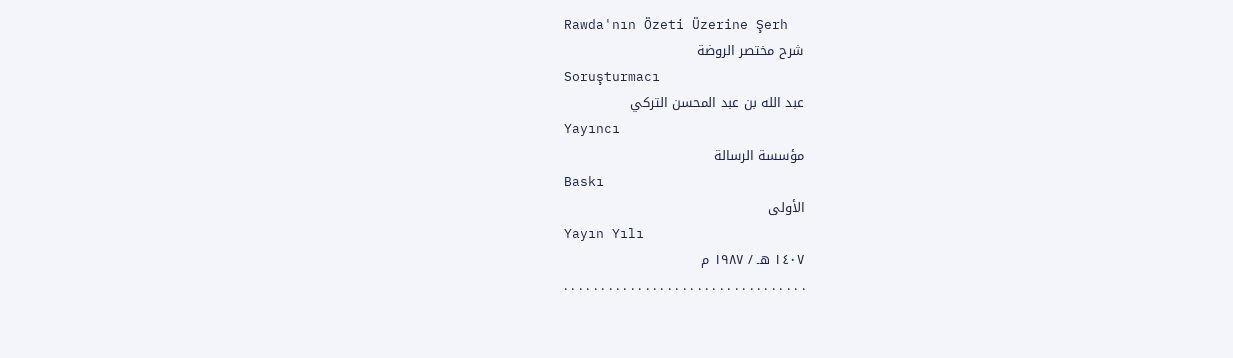Rawda'nın Özeti Üzerine Şerh
شرح مختصر الروضة
Soruşturmacı
عبد الله بن عبد المحسن التركي
Yayıncı
مؤسسة الرسالة
Baskı
الأولى
Yayın Yılı
١٤٠٧ هـ / ١٩٨٧ م
. . . . . . . . . . . . . . . . . . . . . . . . . . . . . . . . .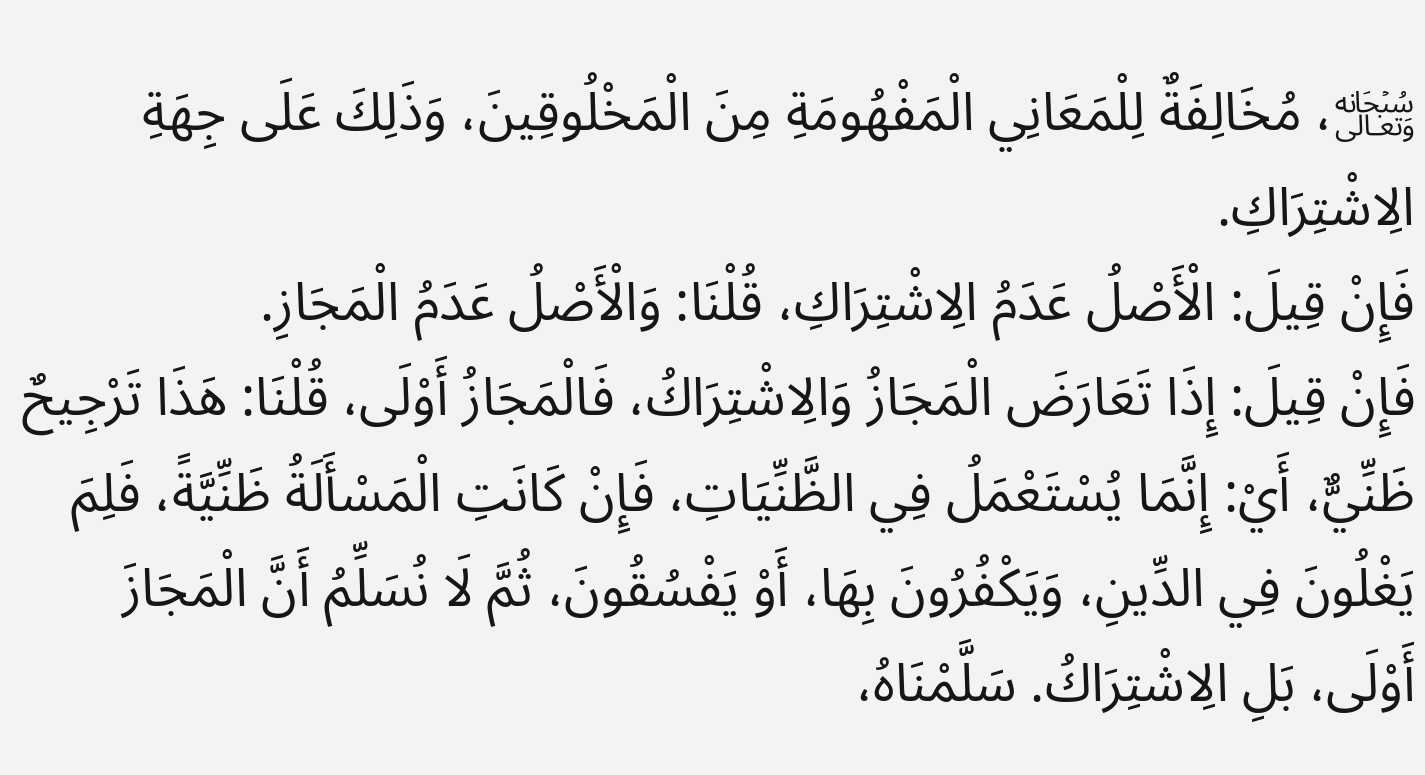﷾، مُخَالِفَةٌ لِلْمَعَانِي الْمَفْهُومَةِ مِنَ الْمَخْلُوقِينَ، وَذَلِكَ عَلَى جِهَةِ الِاشْتِرَاكِ.
فَإِنْ قِيلَ: الْأَصْلُ عَدَمُ الِاشْتِرَاكِ، قُلْنَا: وَالْأَصْلُ عَدَمُ الْمَجَازِ.
فَإِنْ قِيلَ: إِذَا تَعَارَضَ الْمَجَازُ وَالِاشْتِرَاكُ، فَالْمَجَازُ أَوْلَى، قُلْنَا: هَذَا تَرْجِيحٌ ظَنِّيٌّ، أَيْ: إِنَّمَا يُسْتَعْمَلُ فِي الظَّنِّيَاتِ، فَإِنْ كَانَتِ الْمَسْأَلَةُ ظَنِّيَّةً، فَلِمَ يَغْلُونَ فِي الدِّينِ، وَيَكْفُرُونَ بِهَا، أَوْ يَفْسُقُونَ، ثُمَّ لَا نُسَلِّمُ أَنَّ الْمَجَازَ أَوْلَى، بَلِ الِاشْتِرَاكُ. سَلَّمْنَاهُ،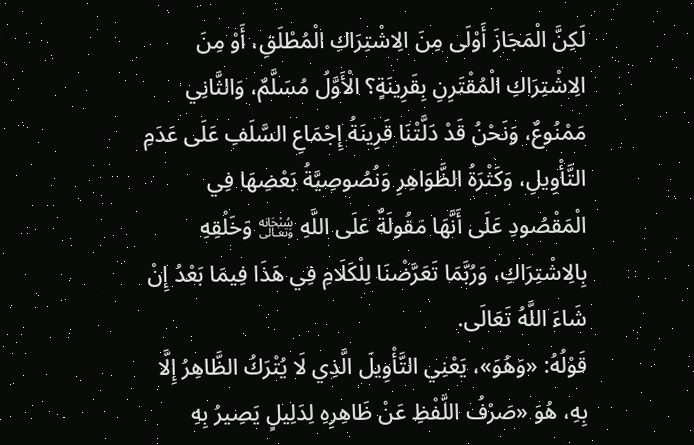لَكِنَّ الْمَجَازَ أَوْلَى مِنَ الِاشْتِرَاكِ الْمُطْلَقِ، أَوْ مِنَ الِاشْتِرَاكِ الْمُقْتَرِنِ بِقَرِينَةٍ؟ الْأَوَّلُ مُسَلَّمٌ، وَالثَّانِي مَمْنُوعٌ، وَنَحْنُ قَدْ دَلَّتْنَا قَرِينَةُ إِجْمَاعِ السَّلَفِ عَلَى عَدَمِ التَّأْوِيلِ، وَكَثْرَةُ الظَّوَاهِرِ وَنُصُوصِيَّةُ بَعْضِهَا فِي الْمَقْصُودِ عَلَى أَنَّهَا مَقُولَةٌ عَلَى اللَّهِ ﷾ وَخَلْقِهِ بِالِاشْتِرَاكِ، وَرُبَّمَا تَعَرَّضْنَا لِلْكَلَامِ فِي هَذَا فِيمَا بَعْدُ إِنْ شَاءَ اللَّهُ تَعَالَى.
قَوْلُهُ: «وَهُوَ»، يَعْنِي التَّأْوِيلَ الَّذِي لَا يُتْرَكُ الظَّاهِرُ إِلَّا بِهِ، هُوَ «صَرْفُ اللَّفْظِ عَنْ ظَاهِرِهِ لِدَلِيلٍ يَصِيرُ بِهِ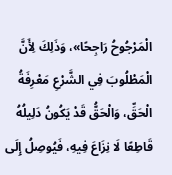الْمَرْجُوحُ رَاجِحًا»، وَذَلِكَ لِأَنَّ الْمَطْلُوبَ فِي الشَّرْعِ مَعْرِفَةُ الْحَقِّ، وَالْحَقُّ قَدْ يَكُونُ دَلِيلُهُ قَاطِعًا لَا نِزَاعَ فِيهِ، فَيُوصِلُ إِلَى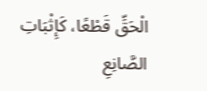الْحَقِّ قَطْعًا، كَإِثْبَاتِ الصَّانِعِ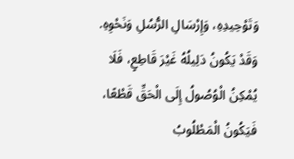وَتَوْحِيدِهِ، وَإِرْسَالِ الرُّسُلِ وَنَحْوِهِ. وَقَدْ يَكُونُ دَلِيلُهُ غَيْرَ قَاطِعٍ، فَلَا يُمْكِنُ الْوُصُولُ إِلَى الْحَقِّ قَطْعًا، فَيَكُونُ الْمَطْلُوبُ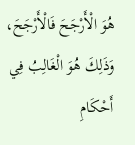هُوَ الْأَرْجَحَ فَالْأَرْجَحَ، وَذَلِكَ هُوَ الْغَالِبُ فِي أَحْكَامِ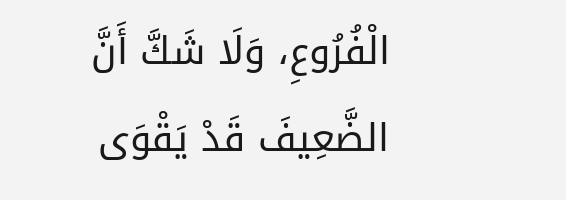الْفُرُوعِ، وَلَا شَكَّ أَنَّ الضَّعِيفَ قَدْ يَقْوَى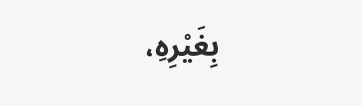بِغَيْرِهِ،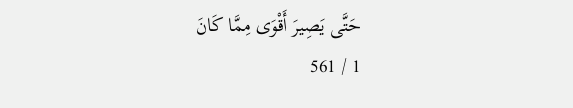حَتَّى يَصِيرَ أَقْوَى مِمَّا كَانَ
1 / 561